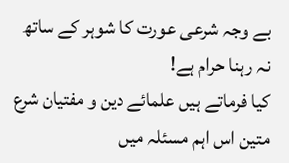بے وجہ شرعی عورت کا شوہر کے ساتھ نہ رہنا حرام ہے!
کیا فرماتے ہیں علمائے دین و مفتیان شرع متین اس اہم مسئلہ میں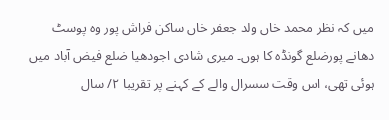میں کہ نظر محمد خاں ولد جعفر خاں ساکن فراش پور وہ پوسٹ دھانے پورضلع گونڈہ کا ہوں۔ میری شادی اجودھیا ضلع فیض آباد میں ہوئی تھی، اس وقت سسرال والے کے کہنے پر تقریبا ۲/ سال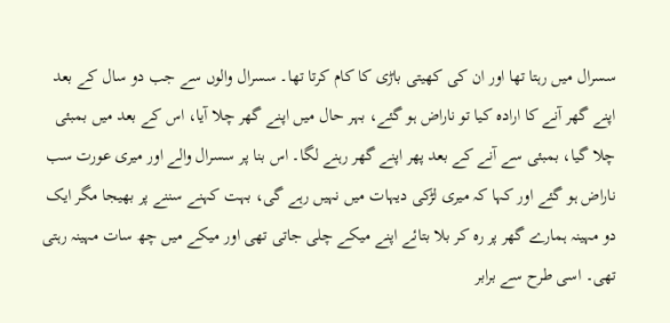سسرال میں رہتا تھا اور ان کی کھیتی باڑی کا کام کرتا تھا۔ سسرال والوں سے جب دو سال کے بعد اپنے گھر آنے کا ارادہ کیا تو ناراض ہو گئے، بہر حال میں اپنے گھر چلا آیا، اس کے بعد میں بمبئی چلا گیا، بمبئی سے آنے کے بعد پھر اپنے گھر رہنے لگا۔ اس بنا پر سسرال والے اور میری عورت سب ناراض ہو گئے اور کہا کہ میری لڑکی دیہات میں نہیں رہے گی، بہت کہنے سننے پر بھیجا مگر ایک دو مہینہ ہمارے گھر پر رہ کر بلا بتائے اپنے میکے چلی جاتی تھی اور میکے میں چھ سات مہینہ رہتی تھی۔ اسی طرح سے برابر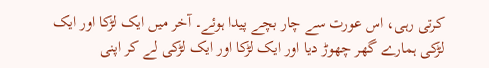کرتی رہی، اس عورت سے چار بچے پیدا ہوئے۔ آخر میں ایک لڑکا اور ایک لڑکی ہمارے گھر چھوڑ دیا اور ایک لڑکا اور ایک لڑکی لے کر اپنی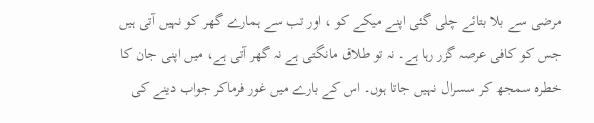مرضی سے بلا بتائے چلی گئی اپنے میکے کو ، اور تب سے ہمارے گھر کو نہیں آتی ہیں جس کو کافی عرصہ گزر رہا ہے۔ نہ تو طلاق مانگتی ہے نہ گھر آتی ہے، میں اپنی جان کا خطرہ سمجھ کر سسرال نہیں جاتا ہوں۔ اس کے بارے میں غور فرماکر جواب دینے کی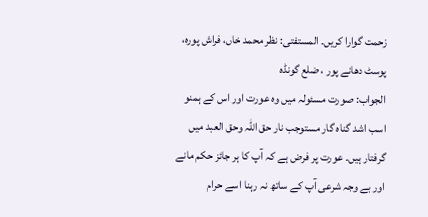زحمت گوارا کریں۔ المستفتی: نظر محمد خاں، فراش پورہ، پوسٹ دھانے پور ، ضلع گونڈہ
الجواب: صورت مسئولہ میں وہ عورت اور اس کے ہمنو اسب اشد گناہ گار مستوجب نار حق اللہ وحق العبد میں گرفتار ہیں۔ عورت پر فرض ہے کہ آپ کا ہر جائز حکم مانے اور بے وجہ شرعی آپ کے ساتھ نہ رہنا اسے حرام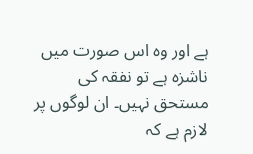ہے اور وہ اس صورت میں ناشزہ ہے تو نفقہ کی مستحق نہیں۔ ان لوگوں پر لازم ہے کہ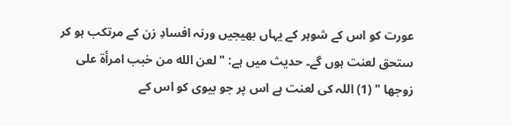عورت کو اس کے شوہر کے یہاں بھیجیں ورنہ افسادِ زن کے مرتکب ہو کر ستحق لعنت ہوں گے۔ حدیث میں ہے: "لعن الله من خبب امرأة على زوجها " (1) اللہ کی لعنت ہے اس پر جو بیوی کو اس کے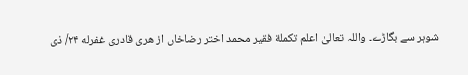شوہر سے بگاڑے۔ واللہ تعالیٰ اعلم تكملة فقیر محمد اختر رضاخاں از هری قادری غفرله ۲۴/ ذی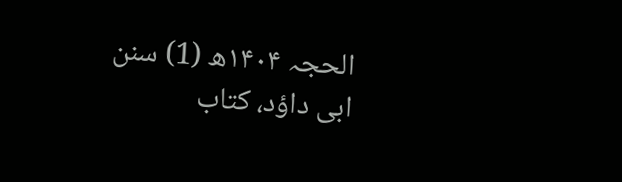الحجہ ۱۴۰۴ھ (1) سنن ابی داؤد، کتاب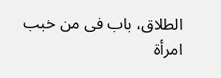الطلاق، باب فی من خبب امرأة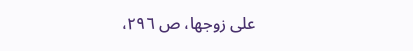على زوجها، ص ٢٩٦،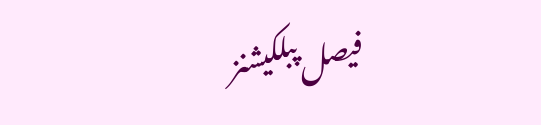فیصل پبلکیشنز